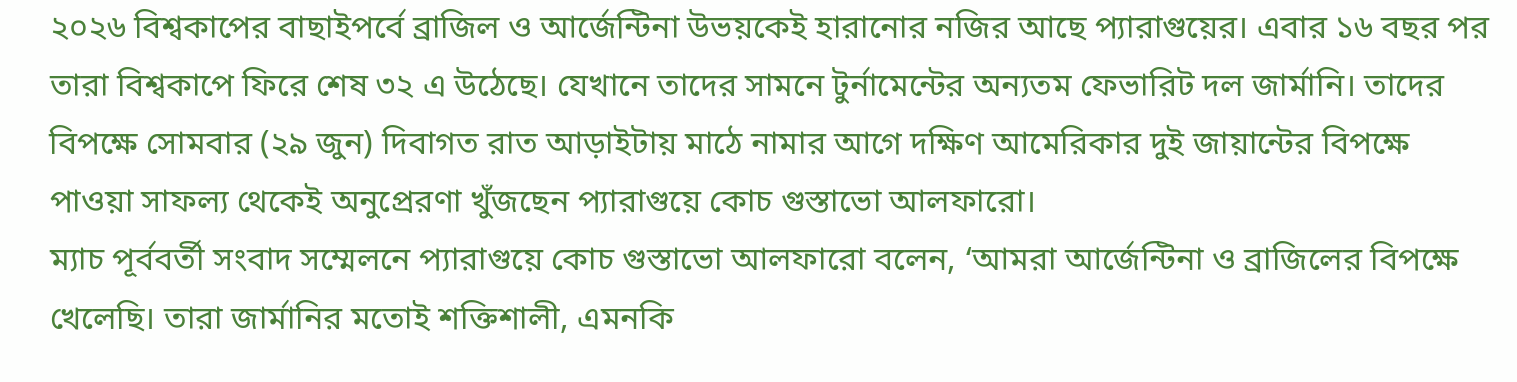২০২৬ বিশ্বকাপের বাছাইপর্বে ব্রাজিল ও আর্জেন্টিনা উভয়কেই হারানোর নজির আছে প্যারাগুয়ের। এবার ১৬ বছর পর তারা বিশ্বকাপে ফিরে শেষ ৩২ এ উঠেছে। যেখানে তাদের সামনে টুর্নামেন্টের অন্যতম ফেভারিট দল জার্মানি। তাদের বিপক্ষে সোমবার (২৯ জুন) দিবাগত রাত আড়াইটায় মাঠে নামার আগে দক্ষিণ আমেরিকার দুই জায়ান্টের বিপক্ষে পাওয়া সাফল্য থেকেই অনুপ্রেরণা খুঁজছেন প্যারাগুয়ে কোচ গুস্তাভো আলফারো।
ম্যাচ পূর্ববর্তী সংবাদ সম্মেলনে প্যারাগুয়ে কোচ গুস্তাভো আলফারো বলেন, ‘আমরা আর্জেন্টিনা ও ব্রাজিলের বিপক্ষে খেলেছি। তারা জার্মানির মতোই শক্তিশালী, এমনকি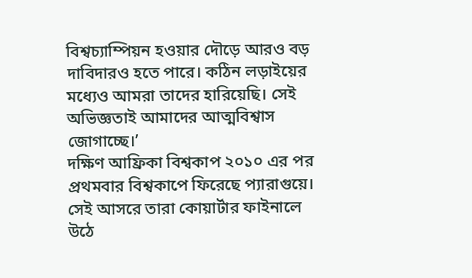বিশ্বচ্যাম্পিয়ন হওয়ার দৌড়ে আরও বড় দাবিদারও হতে পারে। কঠিন লড়াইয়ের মধ্যেও আমরা তাদের হারিয়েছি। সেই অভিজ্ঞতাই আমাদের আত্মবিশ্বাস জোগাচ্ছে।’
দক্ষিণ আফ্রিকা বিশ্বকাপ ২০১০ এর পর প্রথমবার বিশ্বকাপে ফিরেছে প্যারাগুয়ে। সেই আসরে তারা কোয়ার্টার ফাইনালে উঠে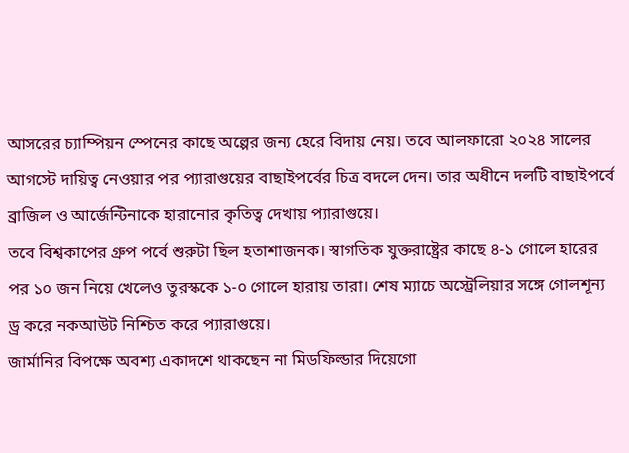আসরের চ্যাম্পিয়ন স্পেনের কাছে অল্পের জন্য হেরে বিদায় নেয়। তবে আলফারো ২০২৪ সালের আগস্টে দায়িত্ব নেওয়ার পর প্যারাগুয়ের বাছাইপর্বের চিত্র বদলে দেন। তার অধীনে দলটি বাছাইপর্বে ব্রাজিল ও আর্জেন্টিনাকে হারানোর কৃতিত্ব দেখায় প্যারাগুয়ে।
তবে বিশ্বকাপের গ্রুপ পর্বে শুরুটা ছিল হতাশাজনক। স্বাগতিক যুক্তরাষ্ট্রের কাছে ৪-১ গোলে হারের পর ১০ জন নিয়ে খেলেও তুরস্ককে ১-০ গোলে হারায় তারা। শেষ ম্যাচে অস্ট্রেলিয়ার সঙ্গে গোলশূন্য ড্র করে নকআউট নিশ্চিত করে প্যারাগুয়ে।
জার্মানির বিপক্ষে অবশ্য একাদশে থাকছেন না মিডফিল্ডার দিয়েগো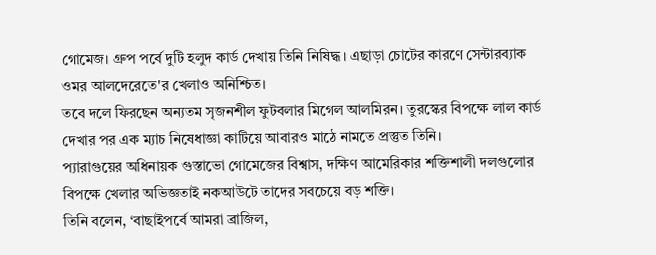গোমেজ। গ্রুপ পর্বে দুটি হলুদ কার্ড দেখায় তিনি নিষিদ্ধ। এছাড়া চোটের কারণে সেন্টারব্যাক ওমর আলদেরেতে'র খেলাও অনিশ্চিত।
তবে দলে ফিরছেন অন্যতম সৃজনশীল ফুটবলার মিগেল আলমিরন। তুরস্কের বিপক্ষে লাল কার্ড দেখার পর এক ম্যাচ নিষেধাজ্ঞা কাটিয়ে আবারও মাঠে নামতে প্রস্তুত তিনি।
প্যারাগুয়ের অধিনায়ক গুস্তাভো গোমেজের বিশ্বাস, দক্ষিণ আমেরিকার শক্তিশালী দলগুলোর বিপক্ষে খেলার অভিজ্ঞতাই নকআউটে তাদের সবচেয়ে বড় শক্তি।
তিনি বলেন, ‘বাছাইপর্বে আমরা ব্রাজিল,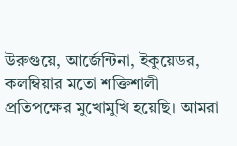উরুগুয়ে, আর্জেন্টিনা, ইকুয়েডর, কলম্বিয়ার মতো শক্তিশালী প্রতিপক্ষের মুখোমুখি হয়েছি। আমরা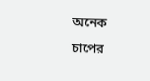অনেক চাপের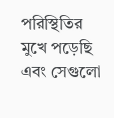পরিস্থিতির মুখে পড়েছি এবং সেগুলো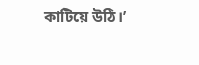কাটিয়ে উঠি।’